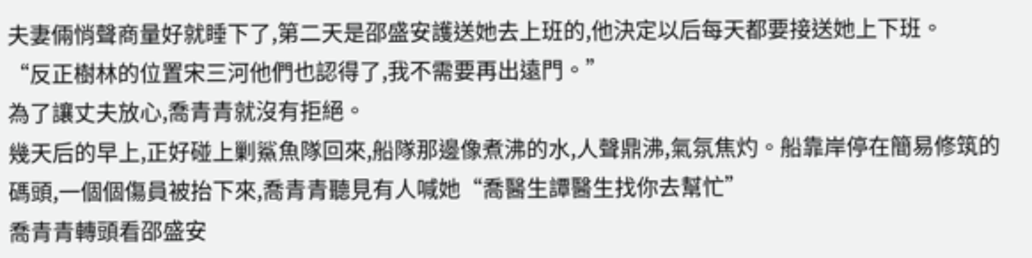夫妻倆悄聲商量好就睡下了,第二天是邵盛安護送她去上班的,他決定以后每天都要接送她上下班。
“反正樹林的位置宋三河他們也認得了,我不需要再出遠門。”
為了讓丈夫放心,喬青青就沒有拒絕。
幾天后的早上,正好碰上剿鯊魚隊回來,船隊那邊像煮沸的水,人聲鼎沸,氣氛焦灼。船靠岸停在簡易修筑的碼頭,一個個傷員被抬下來,喬青青聽見有人喊她“喬醫生譚醫生找你去幫忙”
喬青青轉頭看邵盛安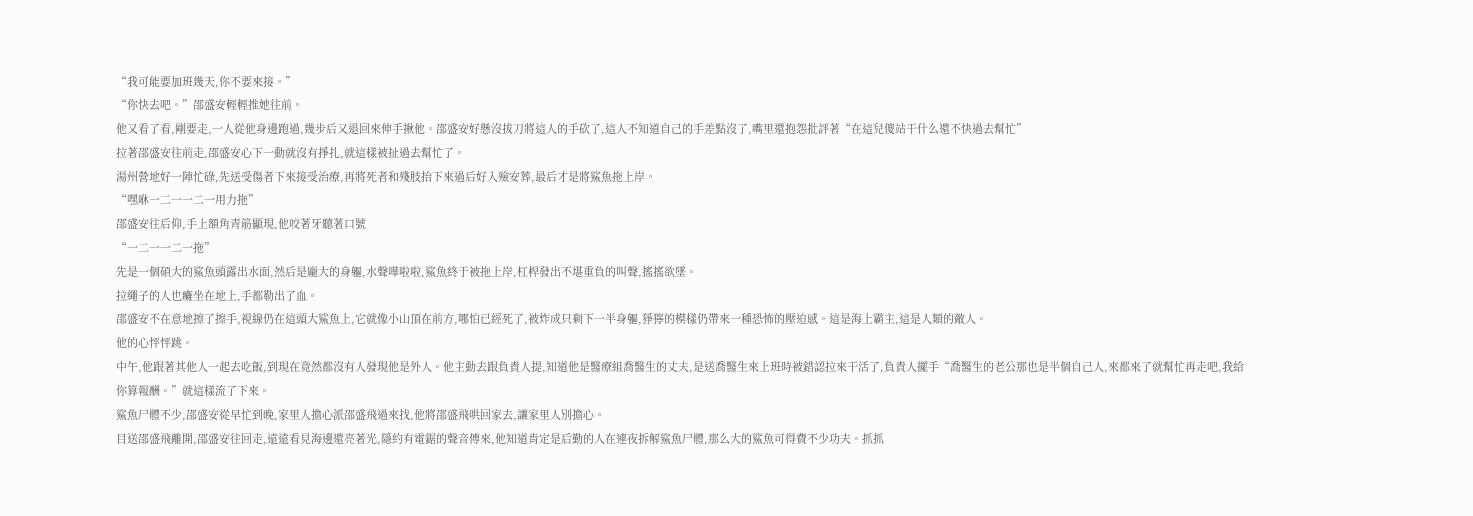“我可能要加班幾天,你不要來接。”
“你快去吧。”邵盛安輕輕推她往前。
他又看了看,剛要走,一人從他身邊跑過,幾步后又退回來伸手揪他。邵盛安好懸沒拔刀將這人的手砍了,這人不知道自己的手差點沒了,嘴里還抱怨批評著“在這兒傻站干什么還不快過去幫忙”
拉著邵盛安往前走,邵盛安心下一動就沒有掙扎,就這樣被扯過去幫忙了。
湯州營地好一陣忙碌,先送受傷者下來接受治療,再將死者和殘肢抬下來過后好入殮安葬,最后才是將鯊魚拖上岸。
“嘿咻一二一一二一用力拖”
邵盛安往后仰,手上額角青筋顯現,他咬著牙聽著口號
“一二一一二一拖”
先是一個碩大的鯊魚頭露出水面,然后是龐大的身軀,水聲嘩啦啦,鯊魚終于被拖上岸,杠桿發出不堪重負的叫聲,搖搖欲墜。
拉繩子的人也癱坐在地上,手都勒出了血。
邵盛安不在意地擦了擦手,視線仍在這頭大鯊魚上,它就像小山頂在前方,哪怕已經死了,被炸成只剩下一半身軀,猙獰的模樣仍帶來一種恐怖的壓迫感。這是海上霸主,這是人類的敵人。
他的心怦怦跳。
中午,他跟著其他人一起去吃飯,到現在竟然都沒有人發現他是外人。他主動去跟負責人提,知道他是醫療組喬醫生的丈夫,是送喬醫生來上班時被錯認拉來干活了,負責人擺手“喬醫生的老公那也是半個自己人,來都來了就幫忙再走吧,我給你算報酬。”就這樣流了下來。
鯊魚尸體不少,邵盛安從早忙到晚,家里人擔心派邵盛飛過來找,他將邵盛飛哄回家去,讓家里人別擔心。
目送邵盛飛離開,邵盛安往回走,遠遠看見海邊還亮著光,隱約有電鋸的聲音傳來,他知道肯定是后勤的人在連夜拆解鯊魚尸體,那么大的鯊魚可得費不少功夫。抓抓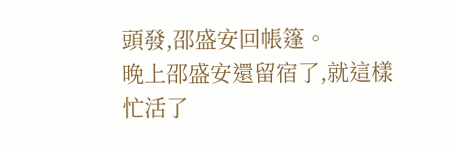頭發,邵盛安回帳篷。
晚上邵盛安還留宿了,就這樣忙活了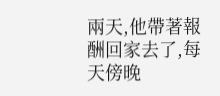兩天,他帶著報酬回家去了,每天傍晚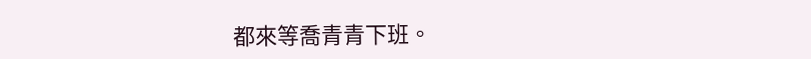都來等喬青青下班。